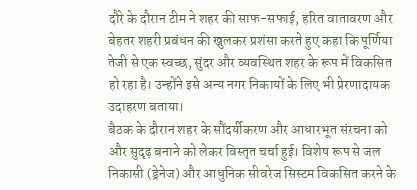दौरे के दौरान टीम ने शहर की साफ-सफाई, हरित वातावरण और बेहतर शहरी प्रबंधन की खुलकर प्रशंसा करते हुए कहा कि पूर्णिया तेजी से एक स्वच्छ, सुंदर और व्यवस्थित शहर के रूप में विकसित हो रहा है। उन्होंने इसे अन्य नगर निकायों के लिए भी प्रेरणादायक उदाहरण बताया।
बैठक के दौरान शहर के सौंदर्यीकरण और आधारभूत संरचना को और सुदृढ़ बनाने को लेकर विस्तृत चर्चा हुई। विशेष रूप से जल निकासी (ड्रेनेज) और आधुनिक सीवरेज सिस्टम विकसित करने के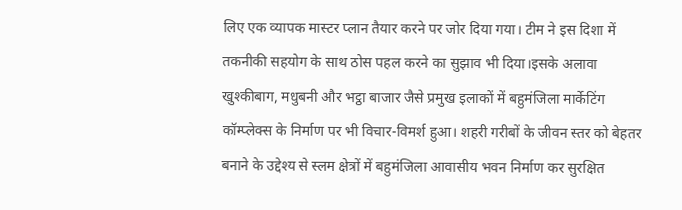लिए एक व्यापक मास्टर प्लान तैयार करने पर जोर दिया गया। टीम ने इस दिशा में तकनीकी सहयोग के साथ ठोस पहल करने का सुझाव भी दिया।इसके अलावा खुश्कीबाग, मधुबनी और भट्ठा बाजार जैसे प्रमुख इलाकों में बहुमंजिला मार्केटिंग कॉम्प्लेक्स के निर्माण पर भी विचार-विमर्श हुआ। शहरी गरीबों के जीवन स्तर को बेहतर बनाने के उद्देश्य से स्लम क्षेत्रों में बहुमंजिला आवासीय भवन निर्माण कर सुरक्षित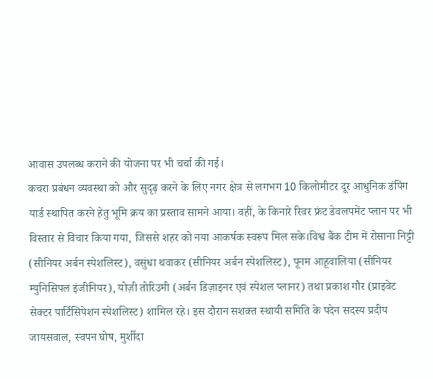आवास उपलब्ध कराने की योजना पर भी चर्चा की गई।
कचरा प्रबंधन व्यवस्था को और सुदृढ़ करने के लिए नगर क्षेत्र से लगभग 10 किलोमीटर दूर आधुनिक डंपिंग यार्ड स्थापित करने हेतु भूमि क्रय का प्रस्ताव सामने आया। वहीं, के किनारे रिवर फ्रंट डेवलपमेंट प्लान पर भी विस्तार से विचार किया गया, जिससे शहर को नया आकर्षक स्वरूप मिल सके।विश्व बैंक टीम में रोसाना निट्टी (सीनियर अर्बन स्पेशलिस्ट), वसुंधा थवाकर (सीनियर अर्बन स्पेशलिस्ट), पूनम आहूवालिया (सीनियर म्युनिसिपल इंजीनियर), योज़ी तोरिउमी (अर्बन डिज़ाइनर एवं स्पेशल प्लानर) तथा प्रकाश गौर (प्राइवेट सेक्टर पार्टिसिपेशन स्पेशलिस्ट) शामिल रहे। इस दौरान सशक्त स्थायी समिति के पदेन सदस्य प्रदीप जायसवाल, स्वपन घोष, मुर्शीदा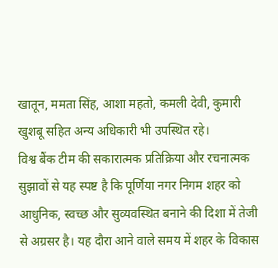खातून, ममता सिंह, आशा महतो, कमली देवी, कुमारी खुशबू सहित अन्य अधिकारी भी उपस्थित रहे।
विश्व बैंक टीम की सकारात्मक प्रतिक्रिया और रचनात्मक सुझावों से यह स्पष्ट है कि पूर्णिया नगर निगम शहर को आधुनिक, स्वच्छ और सुव्यवस्थित बनाने की दिशा में तेजी से अग्रसर है। यह दौरा आने वाले समय में शहर के विकास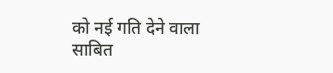को नई गति देने वाला साबित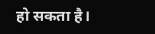हो सकता है।